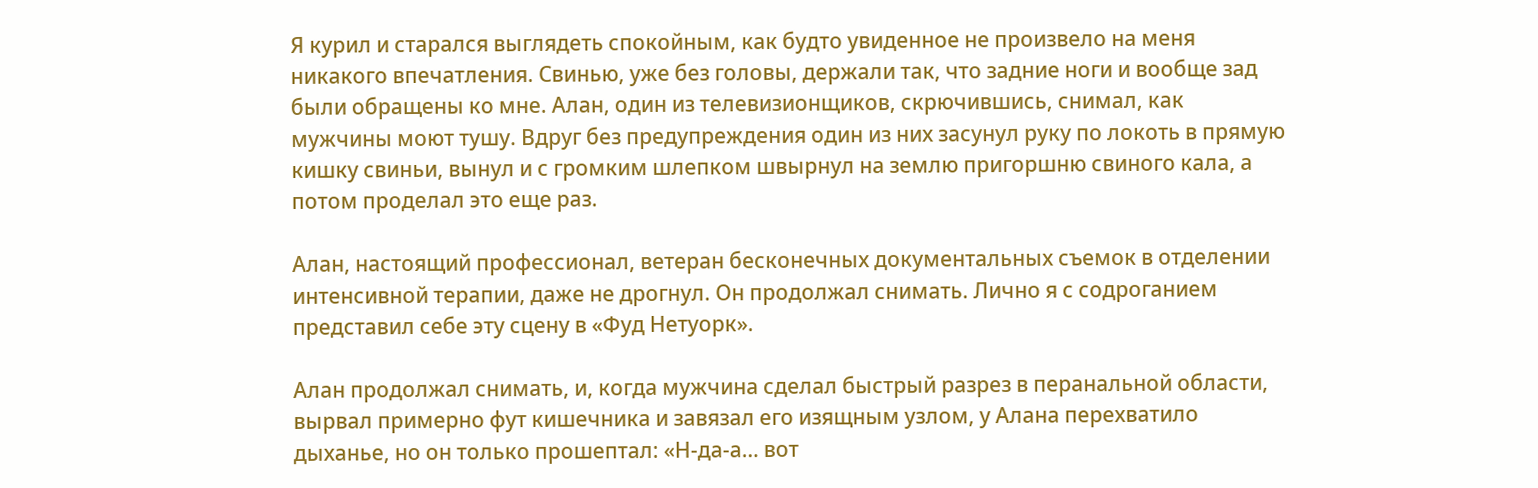Я курил и старался выглядеть спокойным, как будто увиденное не произвело на меня никакого впечатления. Свинью, уже без головы, держали так, что задние ноги и вообще зад были обращены ко мне. Алан, один из телевизионщиков, скрючившись, снимал, как мужчины моют тушу. Вдруг без предупреждения один из них засунул руку по локоть в прямую кишку свиньи, вынул и с громким шлепком швырнул на землю пригоршню свиного кала, а потом проделал это еще раз.

Алан, настоящий профессионал, ветеран бесконечных документальных съемок в отделении интенсивной терапии, даже не дрогнул. Он продолжал снимать. Лично я с содроганием представил себе эту сцену в «Фуд Нетуорк».

Алан продолжал снимать, и, когда мужчина сделал быстрый разрез в перанальной области, вырвал примерно фут кишечника и завязал его изящным узлом, у Алана перехватило дыханье, но он только прошептал: «Н-да-а… вот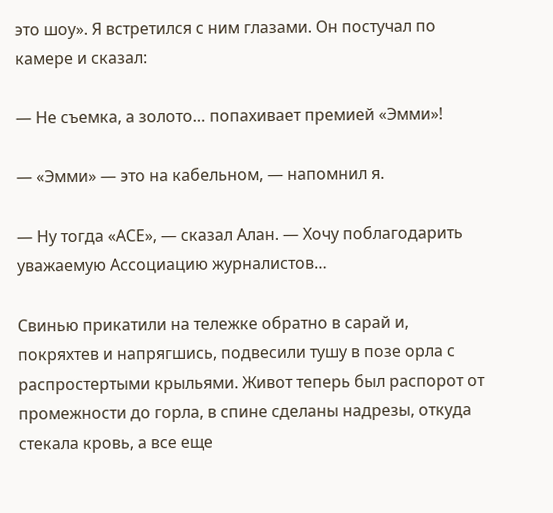это шоу». Я встретился с ним глазами. Он постучал по камере и сказал:

— Не съемка, а золото… попахивает премией «Эмми»!

— «Эмми» — это на кабельном, — напомнил я.

— Ну тогда «АСЕ», — сказал Алан. — Хочу поблагодарить уважаемую Ассоциацию журналистов…

Свинью прикатили на тележке обратно в сарай и, покряхтев и напрягшись, подвесили тушу в позе орла с распростертыми крыльями. Живот теперь был распорот от промежности до горла, в спине сделаны надрезы, откуда стекала кровь, а все еще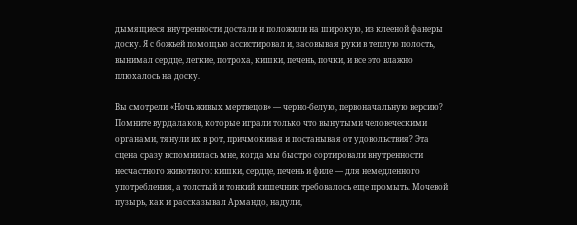дымящиеся внутренности достали и положили на широкую, из клееной фанеры доску. Я с божьей помощью ассистировал и, засовывая руки в теплую полость, вынимал сердце, легкие, потроха, кишки, печень, почки, и все это влажно плюхалось на доску.

Вы смотрели «Ночь живых мертвецов» — черно-белую, первоначальную версию? Помните вурдалаков, которые играли только что вынутыми человеческими органами, тянули их в рот, причмокивая и постанывая от удовольствия? Эта сцена сразу вспомнилась мне, когда мы быстро сортировали внутренности несчастного животного: кишки, сердце, печень и филе — для немедленного употребления, а толстый и тонкий кишечник требовалось еще промыть. Мочевой пузырь, как и рассказывал Армандо, надули,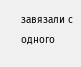завязали с одного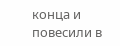конца и повесили в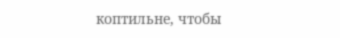коптильне, чтобы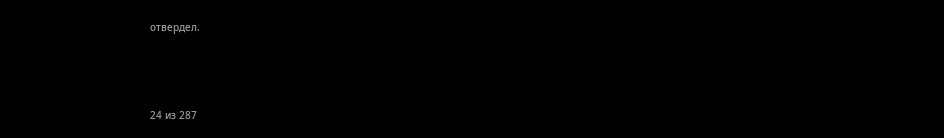отвердел.



24 из 287